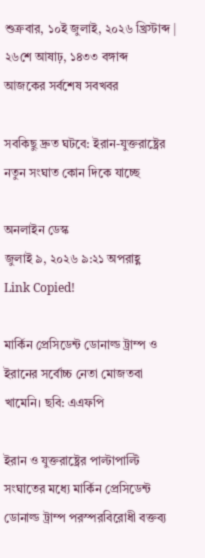শুক্রবার, ১০ই জুলাই, ২০২৬ খ্রিস্টাব্দ | ২৬শে আষাঢ়, ১৪৩৩ বঙ্গাব্দ
আজকের সর্বশেষ সবখবর

সবকিছু দ্রুত ঘটবে: ইরান-যুক্তরাষ্ট্রের নতুন সংঘাত কোন দিকে যাচ্ছে

অনলাইন ডেস্ক
জুলাই ৯, ২০২৬ ৯:২১ অপরাহ্ণ
Link Copied!

মার্কিন প্রেসিডেন্ট ডোনাল্ড ট্রাম্প ও ইরানের সর্বোচ্চ নেতা মোজতবা খামেনি। ছবি: এএফপি

ইরান ও যুক্তরাষ্ট্রের পাল্টাপাল্টি সংঘাতের মধ্যে মার্কিন প্রেসিডেন্ট ডোনাল্ড ট্রাম্প পরস্পরবিরোধী বক্তব্য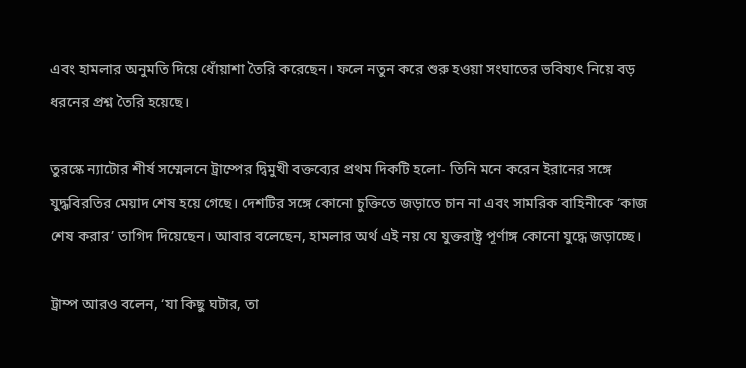এবং হামলার অনুমতি দিয়ে ধোঁয়াশা তৈরি করেছেন। ফলে নতুন করে শুরু হওয়া সংঘাতের ভবিষ্যৎ নিয়ে বড় ধরনের প্রশ্ন তৈরি হয়েছে।

তুরস্কে ন্যাটোর শীর্ষ সম্মেলনে ট্রাম্পের দ্বিমুখী বক্তব্যের প্রথম দিকটি হলো- তিনি মনে করেন ইরানের সঙ্গে যুদ্ধবিরতির মেয়াদ শেষ হয়ে গেছে। দেশটির সঙ্গে কোনো চুক্তিতে জড়াতে চান না এবং সামরিক বাহিনীকে ‘কাজ শেষ করার’ তাগিদ দিয়েছেন। আবার বলেছেন, হামলার অর্থ এই নয় যে যুক্তরাষ্ট্র পূর্ণাঙ্গ কোনো যুদ্ধে জড়াচ্ছে।

ট্রাম্প আরও বলেন, ‘যা কিছু ঘটার, তা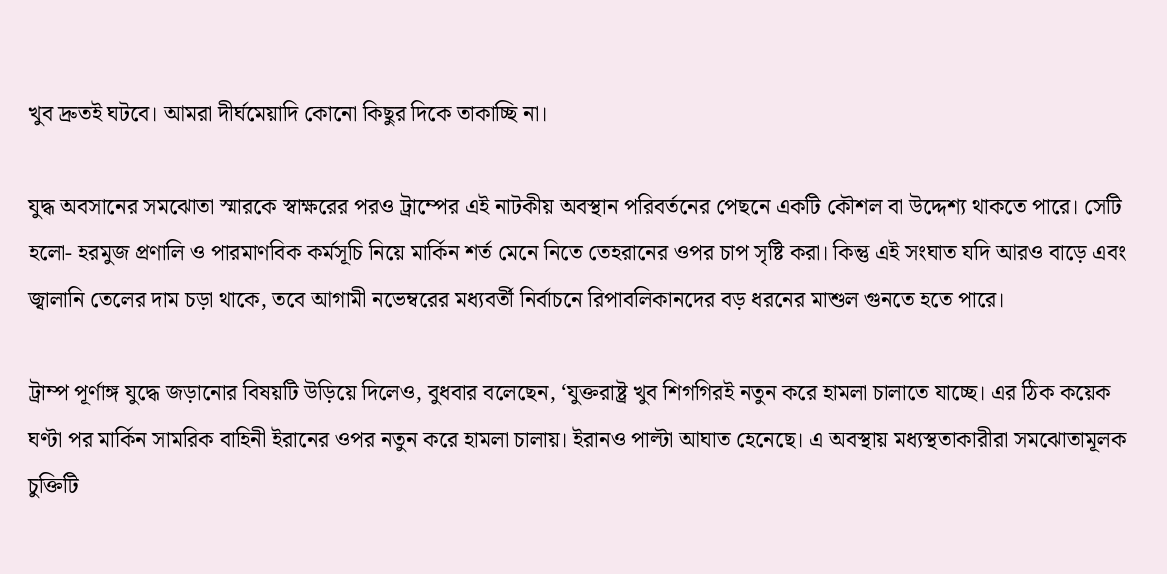খুব দ্রুতই ঘটবে। আমরা দীর্ঘমেয়াদি কোনো কিছুর দিকে তাকাচ্ছি না।

যুদ্ধ অবসানের সমঝোতা স্মারকে স্বাক্ষরের পরও ট্রাম্পের এই নাটকীয় অবস্থান পরিবর্তনের পেছনে একটি কৌশল বা উদ্দেশ্য থাকতে পারে। সেটি হলো- হরমুজ প্রণালি ও পারমাণবিক কর্মসূচি নিয়ে মার্কিন শর্ত মেনে নিতে তেহরানের ওপর চাপ সৃষ্টি করা। কিন্তু এই সংঘাত যদি আরও বাড়ে এবং জ্বালানি তেলের দাম চড়া থাকে, তবে আগামী নভেম্বরের মধ্যবর্তী নির্বাচনে রিপাবলিকানদের বড় ধরনের মাশুল গুনতে হতে পারে।

ট্রাম্প পূর্ণাঙ্গ যুদ্ধে জড়ানোর বিষয়টি উড়িয়ে দিলেও, বুধবার বলেছেন, ‘যুক্তরাষ্ট্র খুব শিগগিরই নতুন করে হামলা চালাতে যাচ্ছে। এর ঠিক কয়েক ঘণ্টা পর মার্কিন সামরিক বাহিনী ইরানের ওপর নতুন করে হামলা চালায়। ইরানও পাল্টা আঘাত হেনেছে। এ অবস্থায় মধ্যস্থতাকারীরা সমঝোতামূলক চুক্তিটি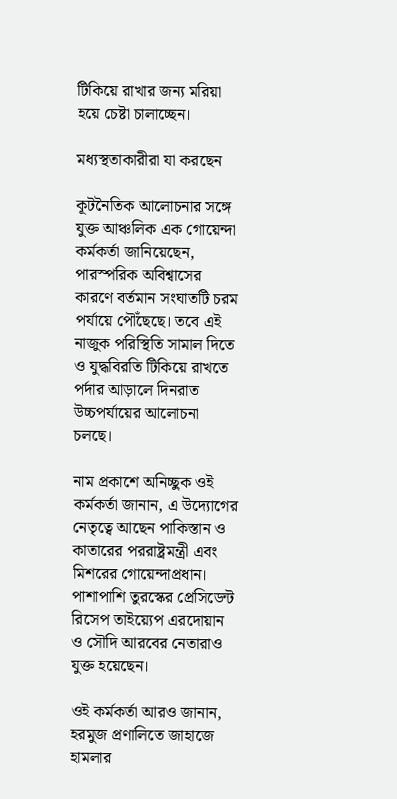টিকিয়ে রাখার জন্য মরিয়া হয়ে চেষ্টা চালাচ্ছেন।

মধ্যস্থতাকারীরা যা করছেন

কূটনৈতিক আলোচনার সঙ্গে যুক্ত আঞ্চলিক এক গোয়েন্দা কর্মকর্তা জানিয়েছেন, পারস্পরিক অবিশ্বাসের কারণে বর্তমান সংঘাতটি চরম পর্যায়ে পৌঁছেছে। তবে এই নাজুক পরিস্থিতি সামাল দিতে ও যুদ্ধবিরতি টিকিয়ে রাখতে পর্দার আড়ালে দিনরাত উচ্চপর্যায়ের আলোচনা চলছে।

নাম প্রকাশে অনিচ্ছুক ওই কর্মকর্তা জানান, এ উদ্যোগের নেতৃত্বে আছেন পাকিস্তান ও কাতারের পররাষ্ট্রমন্ত্রী এবং মিশরের গোয়েন্দাপ্রধান। পাশাপাশি তুরস্কের প্রেসিডেন্ট রিসেপ তাইয়্যেপ এরদোয়ান ও সৌদি আরবের নেতারাও যুক্ত হয়েছেন।

ওই কর্মকর্তা আরও জানান, হরমুজ প্রণালিতে জাহাজে হামলার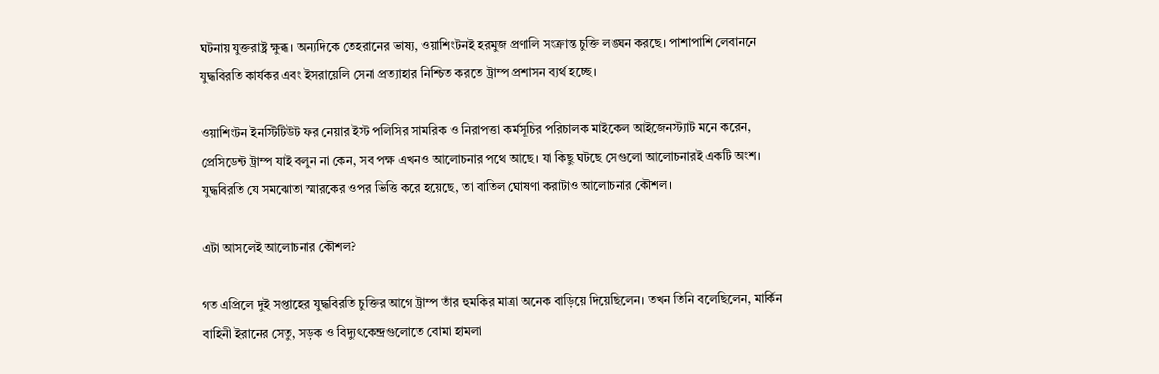ঘটনায় যুক্তরাষ্ট্র ক্ষুব্ধ। অন্যদিকে তেহরানের ভাষ্য, ওয়াশিংটনই হরমুজ প্রণালি সংক্রান্ত চুক্তি লঙ্ঘন করছে। পাশাপাশি লেবাননে যুদ্ধবিরতি কার্যকর এবং ইসরায়েলি সেনা প্রত্যাহার নিশ্চিত করতে ট্রাম্প প্রশাসন ব্যর্থ হচ্ছে।

ওয়াশিংটন ইনস্টিটিউট ফর নেয়ার ইস্ট পলিসির সামরিক ও নিরাপত্তা কর্মসূচির পরিচালক মাইকেল আইজেনস্ট্যাট মনে করেন, প্রেসিডেন্ট ট্রাম্প যাই বলুন না কেন, সব পক্ষ এখনও আলোচনার পথে আছে। যা কিছু ঘটছে সেগুলো আলোচনারই একটি অংশ। যুদ্ধবিরতি যে সমঝোতা স্মারকের ওপর ভিত্তি করে হয়েছে, তা বাতিল ঘোষণা করাটাও আলোচনার কৌশল।

এটা আসলেই আলোচনার কৌশল?

গত এপ্রিলে দুই সপ্তাহের যুদ্ধবিরতি চুক্তির আগে ট্রাম্প তাঁর হুমকির মাত্রা অনেক বাড়িয়ে দিয়েছিলেন। তখন তিনি বলেছিলেন, মার্কিন বাহিনী ইরানের সেতু, সড়ক ও বিদ্যুৎকেন্দ্রগুলোতে বোমা হামলা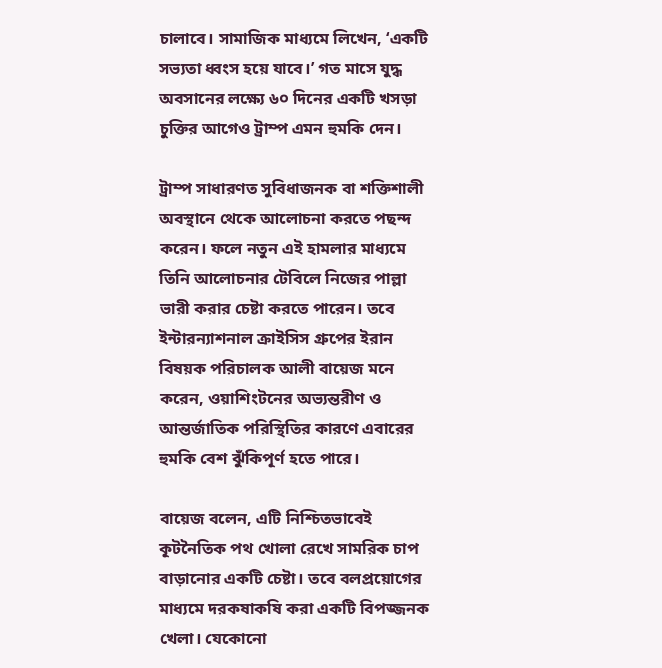চালাবে। সামাজিক মাধ্যমে লিখেন, ‘একটি সভ্যতা ধ্বংস হয়ে যাবে।’ গত মাসে যুদ্ধ অবসানের লক্ষ্যে ৬০ দিনের একটি খসড়া চুক্তির আগেও ট্রাম্প এমন হুমকি দেন।

ট্রাম্প সাধারণত সুবিধাজনক বা শক্তিশালী অবস্থানে থেকে আলোচনা করতে পছন্দ করেন। ফলে নতুন এই হামলার মাধ্যমে তিনি আলোচনার টেবিলে নিজের পাল্লা ভারী করার চেষ্টা করতে পারেন। তবে ইন্টারন্যাশনাল ক্রাইসিস গ্রুপের ইরান বিষয়ক পরিচালক আলী বায়েজ মনে করেন, ওয়াশিংটনের অভ্যন্তরীণ ও আন্তর্জাতিক পরিস্থিতির কারণে এবারের হুমকি বেশ ঝুঁকিপূর্ণ হতে পারে।

বায়েজ বলেন, এটি নিশ্চিতভাবেই কূটনৈতিক পথ খোলা রেখে সামরিক চাপ বাড়ানোর একটি চেষ্টা। তবে বলপ্রয়োগের মাধ্যমে দরকষাকষি করা একটি বিপজ্জনক খেলা। যেকোনো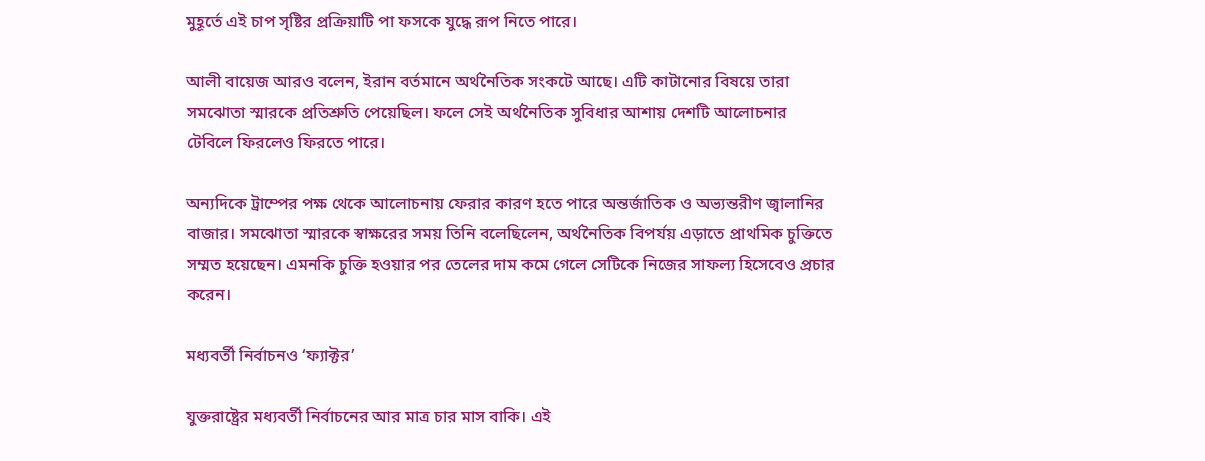মুহূর্তে এই চাপ সৃষ্টির প্রক্রিয়াটি পা ফসকে যুদ্ধে রূপ নিতে পারে।

আলী বায়েজ আরও বলেন, ইরান বর্তমানে অর্থনৈতিক সংকটে আছে। এটি কাটানোর বিষয়ে তারা সমঝোতা স্মারকে প্রতিশ্রুতি পেয়েছিল। ফলে সেই অর্থনৈতিক সুবিধার আশায় দেশটি আলোচনার টেবিলে ফিরলেও ফিরতে পারে।

অন্যদিকে ট্রাম্পের পক্ষ থেকে আলোচনায় ফেরার কারণ হতে পারে অন্তর্জাতিক ও অভ্যন্তরীণ জ্বালানির বাজার। সমঝোতা স্মারকে স্বাক্ষরের সময় তিনি বলেছিলেন, অর্থনৈতিক বিপর্যয় এড়াতে প্রাথমিক চুক্তিতে সম্মত হয়েছেন। এমনকি চুক্তি হওয়ার পর তেলের দাম কমে গেলে সেটিকে নিজের সাফল্য হিসেবেও প্রচার করেন।

মধ্যবর্তী নির্বাচনও ‘ফ্যাক্টর’

যুক্তরাষ্ট্রের মধ্যবর্তী নির্বাচনের আর মাত্র চার মাস বাকি। এই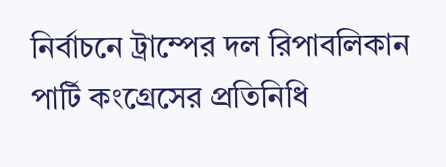নির্বাচনে ট্রাম্পের দল রিপাবলিকান পার্টি কংগ্রেসের প্রতিনিধি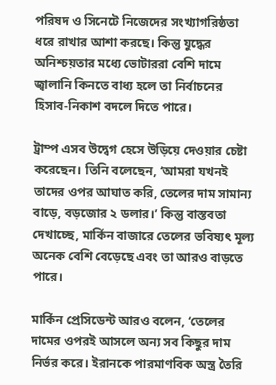পরিষদ ও সিনেটে নিজেদের সংখ্যাগরিষ্ঠতা ধরে রাখার আশা করছে। কিন্তু যুদ্ধের অনিশ্চয়তার মধ্যে ভোটাররা বেশি দামে জ্বালানি কিনতে বাধ্য হলে তা নির্বাচনের হিসাব-নিকাশ বদলে দিতে পারে।

ট্রাম্প এসব উদ্বেগ হেসে উড়িয়ে দেওয়ার চেষ্টা করেছেন। তিনি বলেছেন, ‘আমরা যখনই তাদের ওপর আঘাত করি, তেলের দাম সামান্য বাড়ে, বড়জোর ২ ডলার।’ কিন্তু বাস্তবতা দেখাচ্ছে, মার্কিন বাজারে তেলের ভবিষ্যৎ মূল্য অনেক বেশি বেড়েছে এবং তা আরও বাড়তে পারে।

মার্কিন প্রেসিডেন্ট আরও বলেন, ‘তেলের দামের ওপরই আসলে অন্য সব কিছুর দাম নির্ভর করে। ইরানকে পারমাণবিক অস্ত্র তৈরি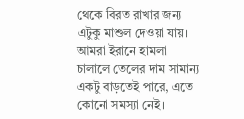থেকে বিরত রাখার জন্য এটুকু মাশুল দেওয়া যায়। আমরা ইরানে হামলা চালালে তেলের দাম সামান্য একটু বাড়তেই পারে, এতে কোনো সমস্যা নেই।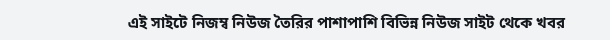এই সাইটে নিজম্ব নিউজ তৈরির পাশাপাশি বিভিন্ন নিউজ সাইট থেকে খবর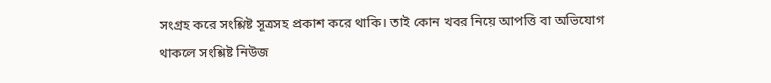সংগ্রহ করে সংশ্লিষ্ট সূত্রসহ প্রকাশ করে থাকি। তাই কোন খবর নিয়ে আপত্তি বা অভিযোগ থাকলে সংশ্লিষ্ট নিউজ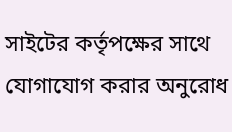সাইটের কর্তৃপক্ষের সাথে যোগাযোগ করার অনুরোধ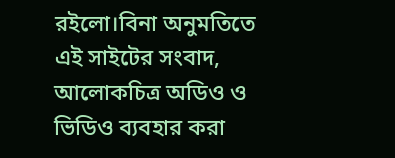রইলো।বিনা অনুমতিতে এই সাইটের সংবাদ, আলোকচিত্র অডিও ও ভিডিও ব্যবহার করা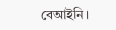বেআইনি।